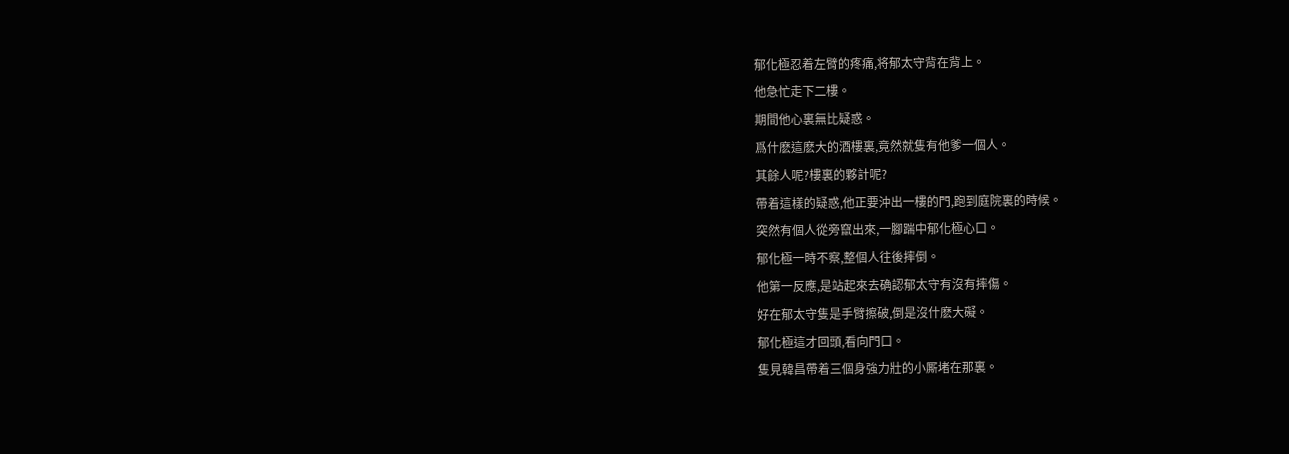郁化極忍着左臂的疼痛,将郁太守背在背上。
他急忙走下二樓。
期間他心裏無比疑惑。
爲什麽這麽大的酒樓裏,竟然就隻有他爹一個人。
其餘人呢?樓裏的夥計呢?
帶着這樣的疑惑,他正要沖出一樓的門,跑到庭院裏的時候。
突然有個人從旁竄出來,一腳踹中郁化極心口。
郁化極一時不察,整個人往後摔倒。
他第一反應,是站起來去确認郁太守有沒有摔傷。
好在郁太守隻是手臂擦破,倒是沒什麽大礙。
郁化極這才回頭,看向門口。
隻見韓昌帶着三個身強力壯的小厮堵在那裏。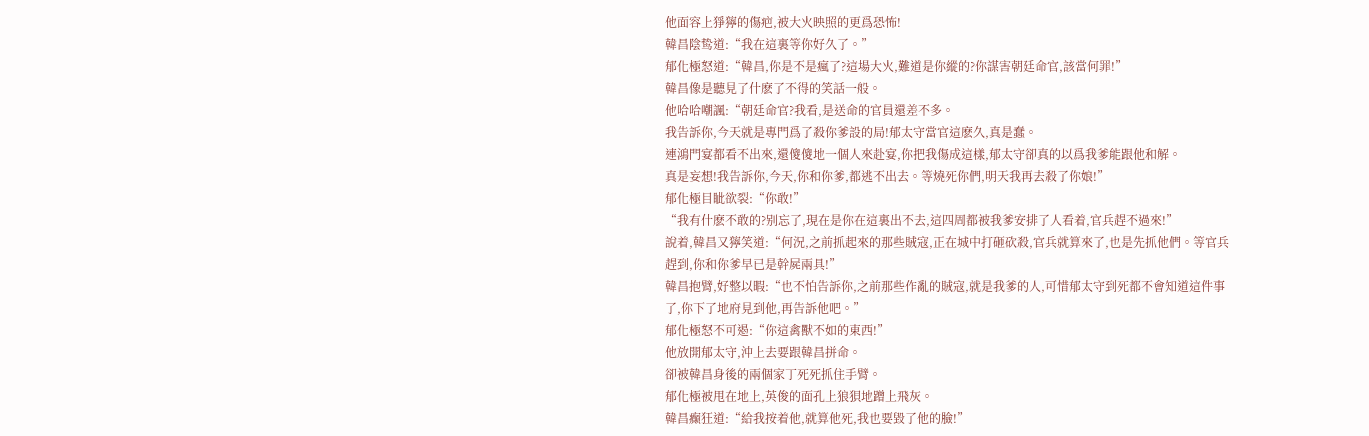他面容上猙獰的傷疤,被大火映照的更爲恐怖!
韓昌陰鸷道:“我在這裏等你好久了。”
郁化極怒道:“韓昌,你是不是瘋了?這場大火,難道是你縱的?你謀害朝廷命官,該當何罪!”
韓昌像是聽見了什麽了不得的笑話一般。
他哈哈嘲諷:“朝廷命官?我看,是送命的官員還差不多。
我告訴你,今天就是專門爲了殺你爹設的局!郁太守當官這麽久,真是蠢。
連鴻門宴都看不出來,還傻傻地一個人來赴宴,你把我傷成這樣,郁太守卻真的以爲我爹能跟他和解。
真是妄想!我告訴你,今天,你和你爹,都逃不出去。等燒死你們,明天我再去殺了你娘!”
郁化極目眦欲裂:“你敢!”
“我有什麽不敢的?别忘了,現在是你在這裏出不去,這四周都被我爹安排了人看着,官兵趕不過來!”
說着,韓昌又獰笑道:“何況,之前抓起來的那些賊寇,正在城中打砸砍殺,官兵就算來了,也是先抓他們。等官兵趕到,你和你爹早已是幹屍兩具!”
韓昌抱臂,好整以暇:“也不怕告訴你,之前那些作亂的賊寇,就是我爹的人,可惜郁太守到死都不會知道這件事了,你下了地府見到他,再告訴他吧。”
郁化極怒不可遏:“你這禽獸不如的東西!”
他放開郁太守,沖上去要跟韓昌拼命。
卻被韓昌身後的兩個家丁死死抓住手臂。
郁化極被甩在地上,英俊的面孔上狼狽地蹭上飛灰。
韓昌癫狂道:“給我按着他,就算他死,我也要毀了他的臉!”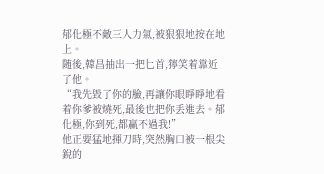郁化極不敵三人力氣,被狠狠地按在地上。
随後,韓昌抽出一把匕首,獰笑着靠近了他。
“我先毀了你的臉,再讓你眼睜睜地看着你爹被燒死,最後也把你丢進去。郁化極,你到死,都赢不過我!”
他正要猛地揮刀時,突然胸口被一根尖銳的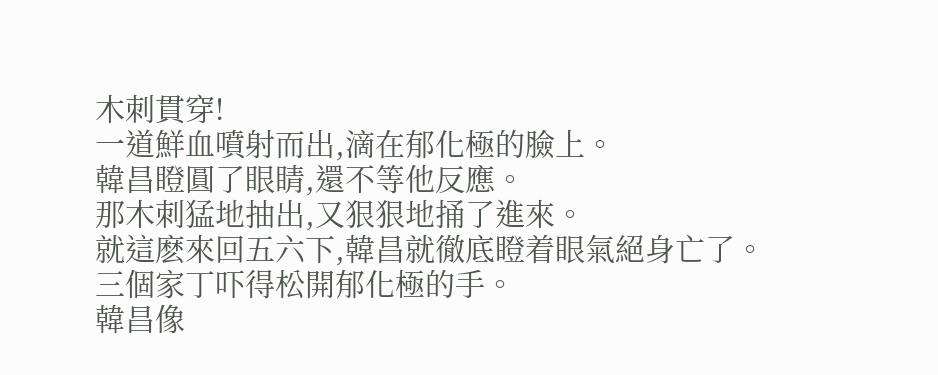木刺貫穿!
一道鮮血噴射而出,滴在郁化極的臉上。
韓昌瞪圓了眼睛,還不等他反應。
那木刺猛地抽出,又狠狠地捅了進來。
就這麽來回五六下,韓昌就徹底瞪着眼氣絕身亡了。
三個家丁吓得松開郁化極的手。
韓昌像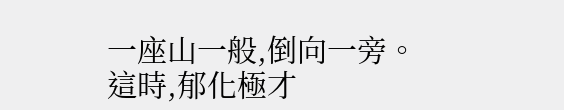一座山一般,倒向一旁。
這時,郁化極才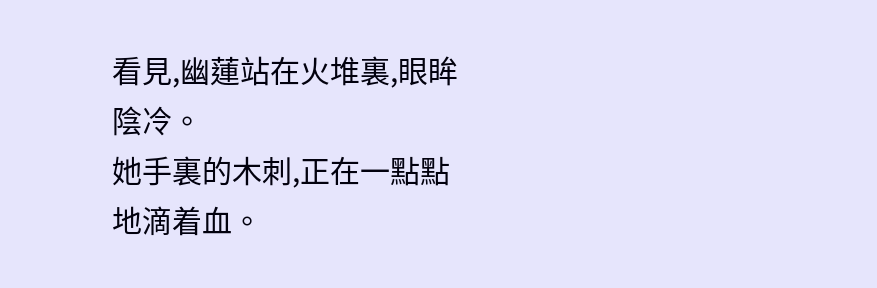看見,幽蓮站在火堆裏,眼眸陰冷。
她手裏的木刺,正在一點點地滴着血。